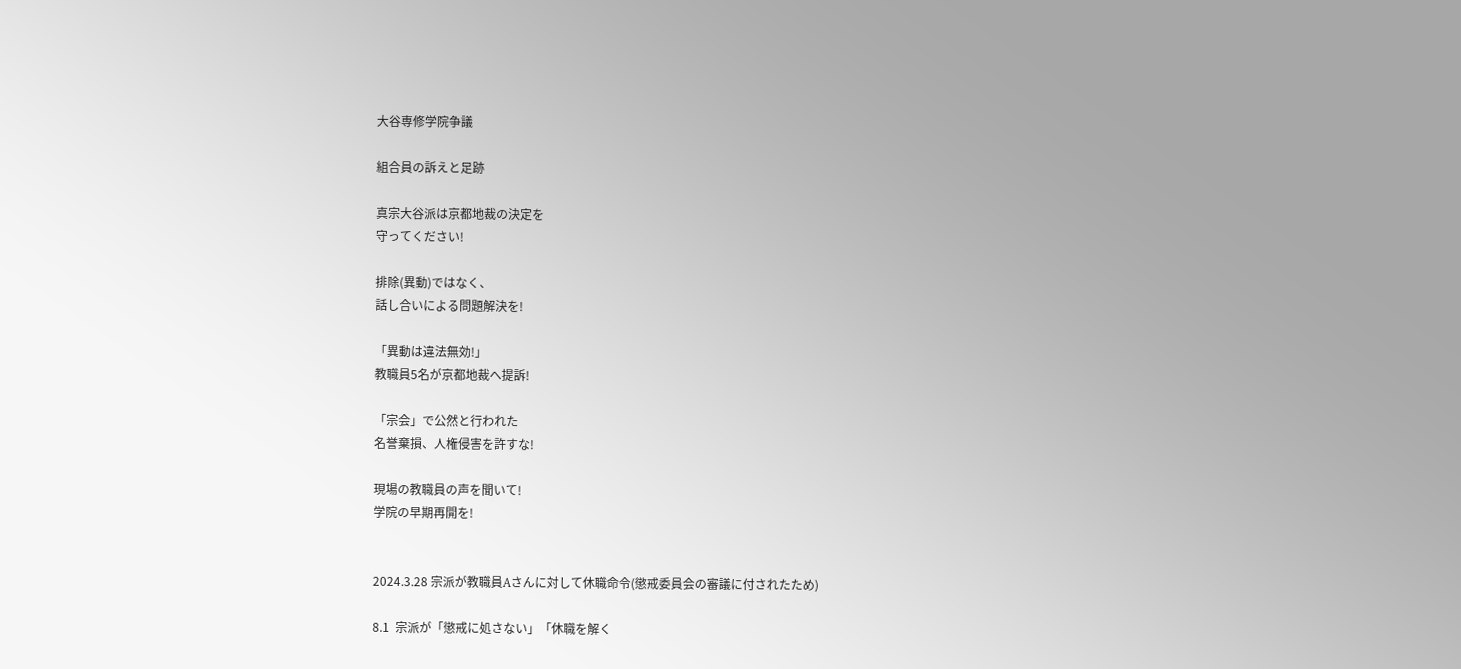大谷専修学院争議

組合員の訴えと足跡

真宗大谷派は京都地裁の決定を
守ってください!

排除(異動)ではなく、
話し合いによる問題解決を!

「異動は違法無効!」
教職員5名が京都地裁へ提訴!

「宗会」で公然と行われた
名誉棄損、人権侵害を許すな!

現場の教職員の声を聞いて!
学院の早期再開を!


2024.3.28 宗派が教職員Aさんに対して休職命令(懲戒委員会の審議に付されたため)

8.1  宗派が「懲戒に処さない」「休職を解く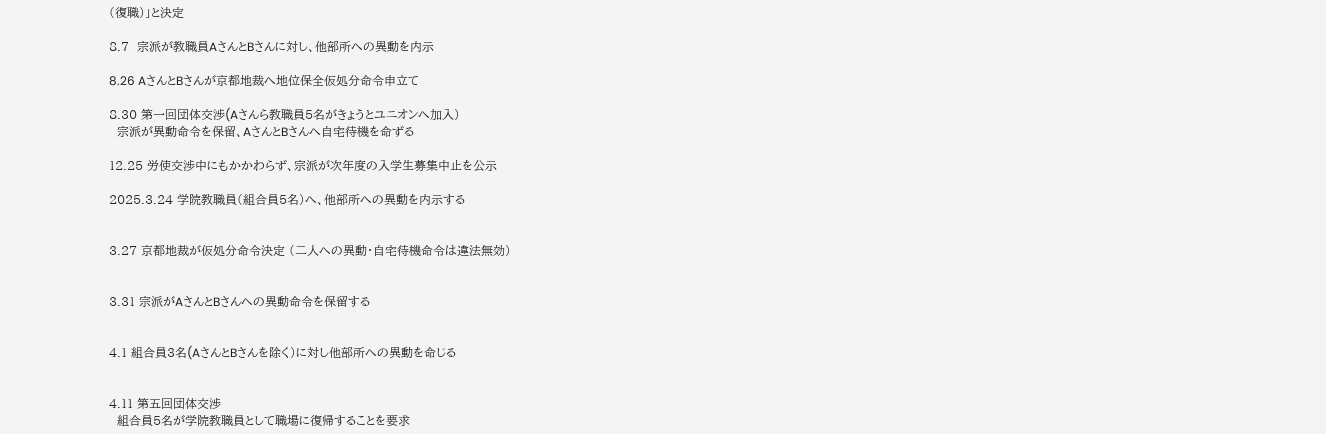(復職)」と決定

8.7  宗派が教職員AさんとBさんに対し、他部所への異動を内示

8.26 AさんとBさんが京都地裁へ地位保全仮処分命令申立て

8.30 第一回団体交渉(Aさんら教職員5名がきょうとユニオンへ加入)
  宗派が異動命令を保留、AさんとBさんへ自宅待機を命ずる

12.25 労使交渉中にもかかわらず、宗派が次年度の入学生募集中止を公示

2025.3.24 学院教職員(組合員5名)へ、他部所への異動を内示する


3.27 京都地裁が仮処分命令決定 (二人への異動・自宅待機命令は違法無効)


3.31 宗派がAさんとBさんへの異動命令を保留する


4.1 組合員3名(AさんとBさんを除く)に対し他部所への異動を命じる


4.11 第五回団体交渉
  組合員5名が学院教職員として職場に復帰することを要求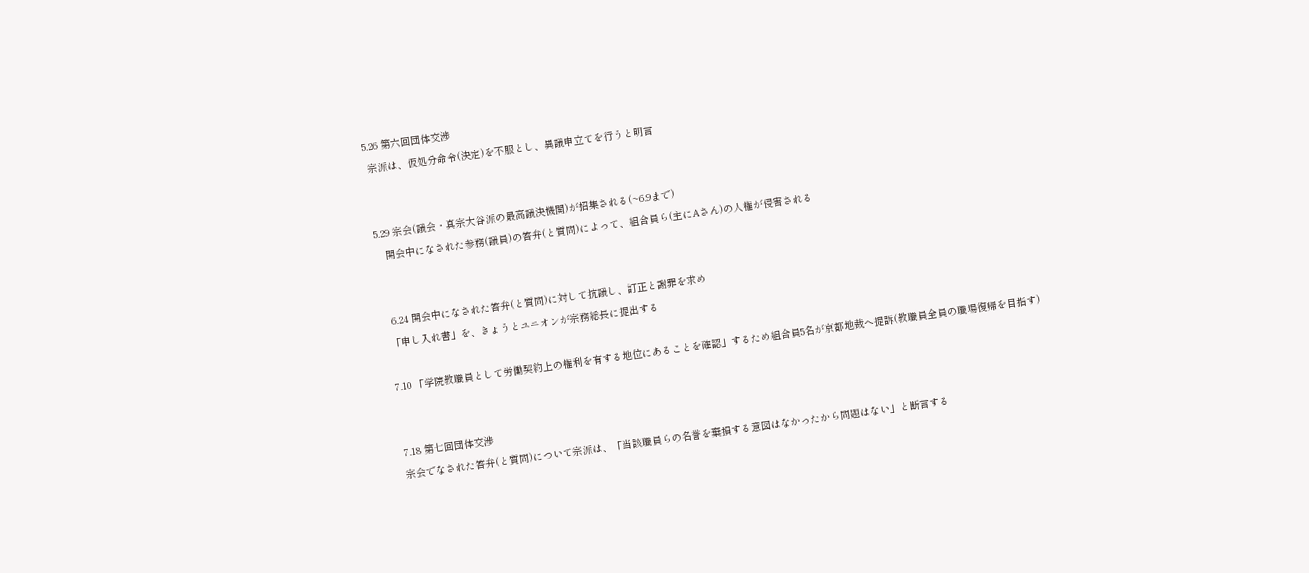5.26 第六回団体交渉
 宗派は、仮処分命令(決定)を不服とし、異議申立てを行うと明言


5.29 宗会(議会・真宗大谷派の最高議決機関)が招集される(~6.9まで)
   開会中になされた参務(議員)の答弁(と質問)によって、組合員ら(主にAさん)の人権が侵害される


  6.24 開会中になされた答弁(と質問)に対して抗議し、訂正と謝罪を求め
 「申し入れ書」を、きょうとユニオンが宗務総長に提出する

7.10 「学院教職員として労働契約上の権利を有する地位にあることを確認」するため組合員5名が京都地裁へ提訴(教職員全員の職場復帰を目指す)


7.18 第七回団体交渉
宗会でなされた答弁(と質問)について宗派は、「当該職員らの名誉を棄損する意図はなかったから問題はない」と断言する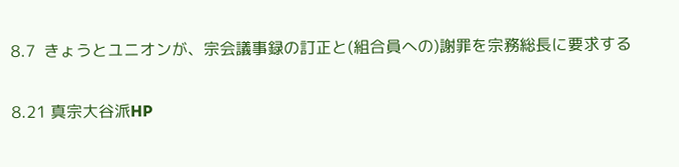8.7  きょうとユニオンが、宗会議事録の訂正と(組合員への)謝罪を宗務総長に要求する


8.21 真宗大谷派HP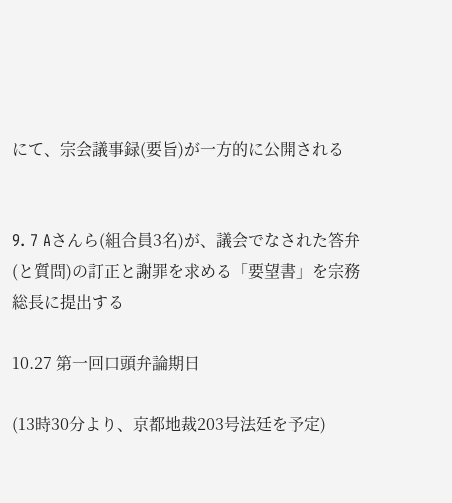にて、宗会議事録(要旨)が一方的に公開される


9. 7 Aさんら(組合員3名)が、議会でなされた答弁(と質問)の訂正と謝罪を求める「要望書」を宗務総長に提出する

10.27 第一回口頭弁論期日

(13時30分より、京都地裁203号法廷を予定)